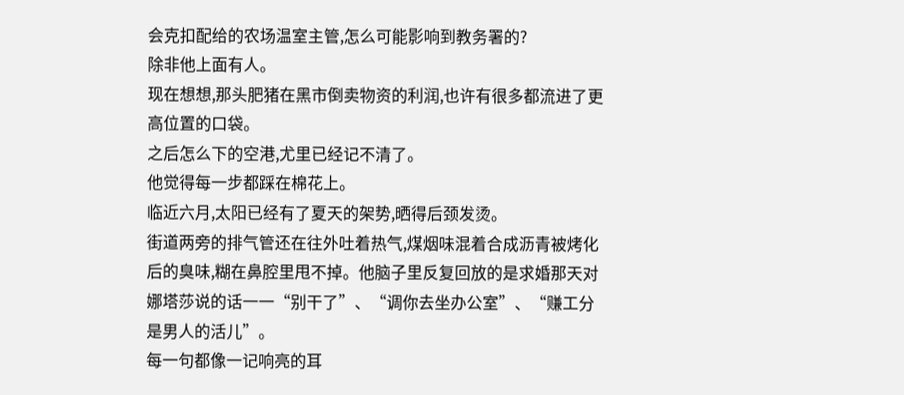会克扣配给的农场温室主管,怎么可能影响到教务署的?
除非他上面有人。
现在想想,那头肥猪在黑市倒卖物资的利润,也许有很多都流进了更高位置的口袋。
之后怎么下的空港,尤里已经记不清了。
他觉得每一步都踩在棉花上。
临近六月,太阳已经有了夏天的架势,晒得后颈发烫。
街道两旁的排气管还在往外吐着热气,煤烟味混着合成沥青被烤化后的臭味,糊在鼻腔里甩不掉。他脑子里反复回放的是求婚那天对娜塔莎说的话一一“别干了”、“调你去坐办公室”、“赚工分是男人的活儿”。
每一句都像一记响亮的耳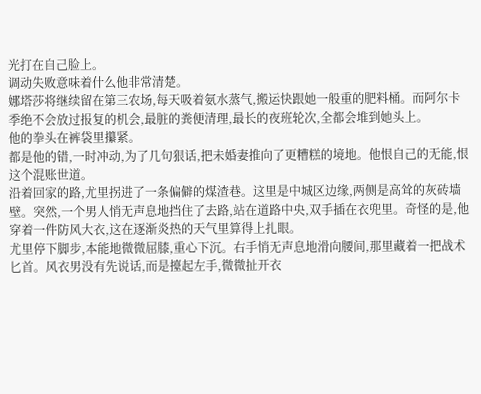光打在自己脸上。
调动失败意味着什么他非常清楚。
娜塔莎将继续留在第三农场,每天吸着氨水蒸气,搬运快跟她一般重的肥料桶。而阿尔卡季绝不会放过报复的机会,最脏的粪便清理,最长的夜班轮次,全都会堆到她头上。
他的拳头在裤袋里攥紧。
都是他的错,一时冲动,为了几句狠话,把未婚妻推向了更糟糕的境地。他恨自己的无能,恨这个混账世道。
沿着回家的路,尤里拐进了一条偏僻的煤渣巷。这里是中城区边缘,两侧是高耸的灰砖墙壁。突然,一个男人悄无声息地挡住了去路,站在道路中央,双手插在衣兜里。奇怪的是,他穿着一件防风大衣,这在逐渐炎热的天气里算得上扎眼。
尤里停下脚步,本能地微微屈膝,重心下沉。右手悄无声息地滑向腰间,那里藏着一把战术匕首。风衣男没有先说话,而是擡起左手,微微扯开衣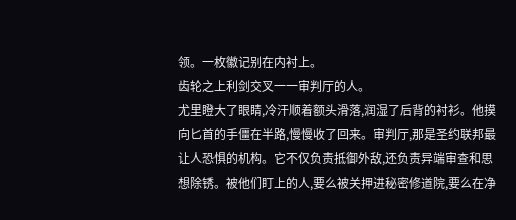领。一枚徽记别在内衬上。
齿轮之上利剑交叉一一审判厅的人。
尤里瞪大了眼睛,冷汗顺着额头滑落,润湿了后背的衬衫。他摸向匕首的手僵在半路,慢慢收了回来。审判厅,那是圣约联邦最让人恐惧的机构。它不仅负责抵御外敌,还负责异端审查和思想除锈。被他们盯上的人,要么被关押进秘密修道院,要么在净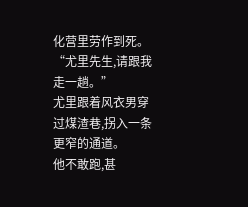化营里劳作到死。
“尤里先生,请跟我走一趟。”
尤里跟着风衣男穿过煤渣巷,拐入一条更窄的通道。
他不敢跑,甚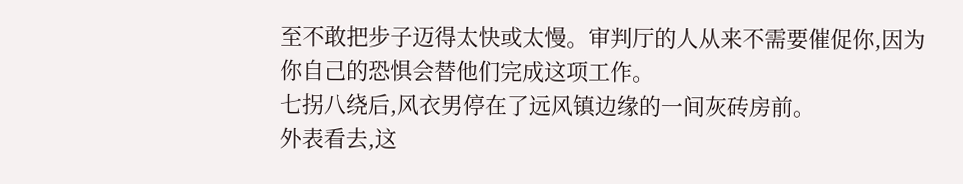至不敢把步子迈得太快或太慢。审判厅的人从来不需要催促你,因为你自己的恐惧会替他们完成这项工作。
七拐八绕后,风衣男停在了远风镇边缘的一间灰砖房前。
外表看去,这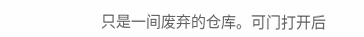只是一间废弃的仓库。可门打开后